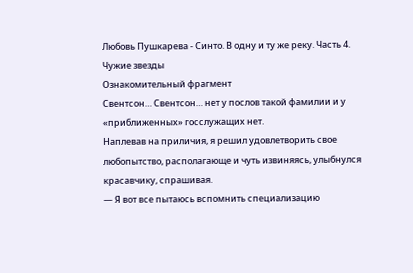Любовь Пушкарева - Синто. В одну и ту же реку. Часть 4. Чужие звезды
Ознакомительный фрагмент
Свентсон… Свентсон… нет у послов такой фамилии и у «приближенных» госслужащих нет.
Наплевав на приличия, я решил удовлетворить свое любопытство, располагающе и чуть извиняясь, улыбнулся красавчику, спрашивая.
— Я вот все пытаюсь вспомнить специализацию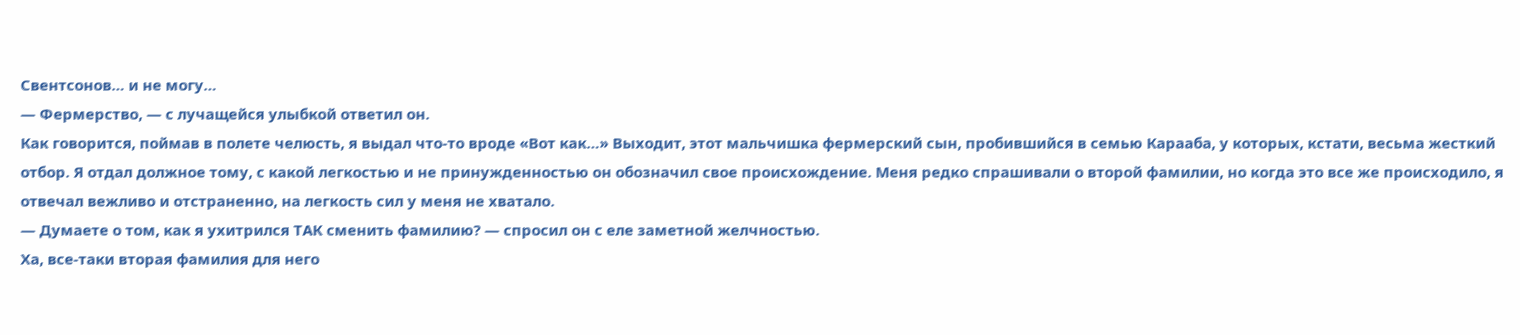Свентсонов… и не могу…
— Фермерство, — с лучащейся улыбкой ответил он.
Как говорится, поймав в полете челюсть, я выдал что-то вроде «Вот как…» Выходит, этот мальчишка фермерский сын, пробившийся в семью Карааба, у которых, кстати, весьма жесткий отбор. Я отдал должное тому, с какой легкостью и не принужденностью он обозначил свое происхождение. Меня редко спрашивали о второй фамилии, но когда это все же происходило, я отвечал вежливо и отстраненно, на легкость сил у меня не хватало.
— Думаете о том, как я ухитрился ТАК сменить фамилию? — спросил он с еле заметной желчностью.
Ха, все-таки вторая фамилия для него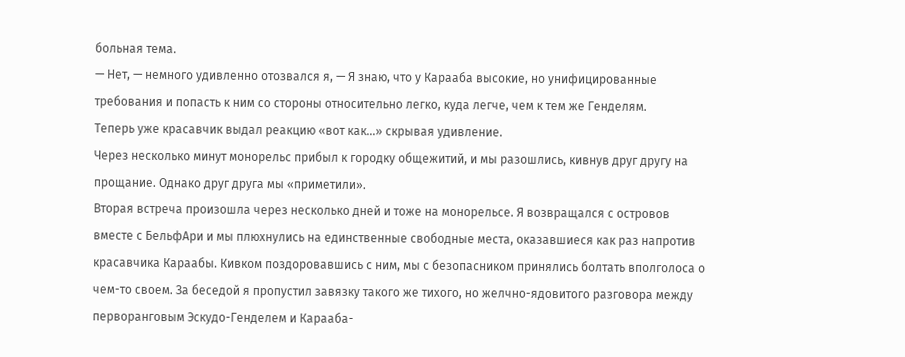больная тема.
— Нет, — немного удивленно отозвался я, — Я знаю, что у Карааба высокие, но унифицированные требования и попасть к ним со стороны относительно легко, куда легче, чем к тем же Генделям.
Теперь уже красавчик выдал реакцию «вот как…» скрывая удивление.
Через несколько минут монорельс прибыл к городку общежитий, и мы разошлись, кивнув друг другу на прощание. Однако друг друга мы «приметили».
Вторая встреча произошла через несколько дней и тоже на монорельсе. Я возвращался с островов вместе с БельфАри и мы плюхнулись на единственные свободные места, оказавшиеся как раз напротив красавчика Караабы. Кивком поздоровавшись с ним, мы с безопасником принялись болтать вполголоса о чем-то своем. За беседой я пропустил завязку такого же тихого, но желчно-ядовитого разговора между перворанговым Эскудо-Генделем и Карааба-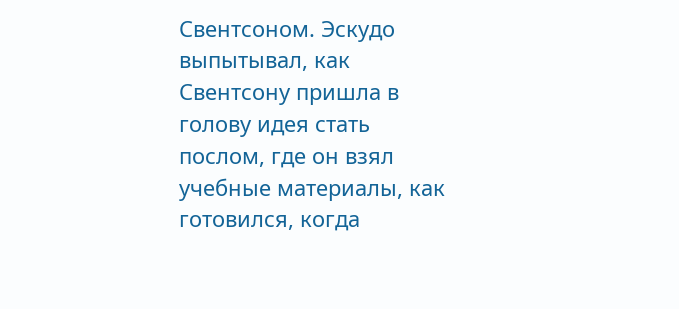Свентсоном. Эскудо выпытывал, как Свентсону пришла в голову идея стать послом, где он взял учебные материалы, как готовился, когда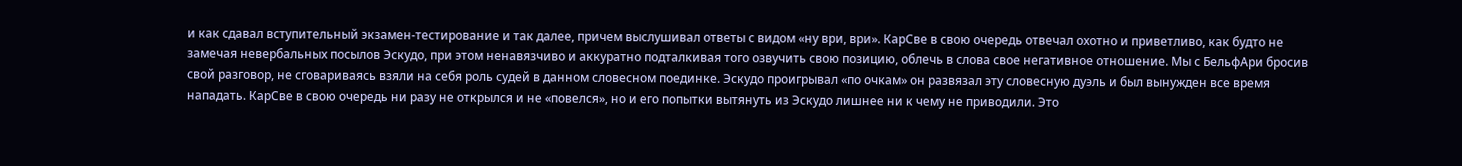и как сдавал вступительный экзамен-тестирование и так далее, причем выслушивал ответы с видом «ну ври, ври». КарСве в свою очередь отвечал охотно и приветливо, как будто не замечая невербальных посылов Эскудо, при этом ненавязчиво и аккуратно подталкивая того озвучить свою позицию, облечь в слова свое негативное отношение. Мы с БельфАри бросив свой разговор, не сговариваясь взяли на себя роль судей в данном словесном поединке. Эскудо проигрывал «по очкам» он развязал эту словесную дуэль и был вынужден все время нападать. КарСве в свою очередь ни разу не открылся и не «повелся», но и его попытки вытянуть из Эскудо лишнее ни к чему не приводили. Это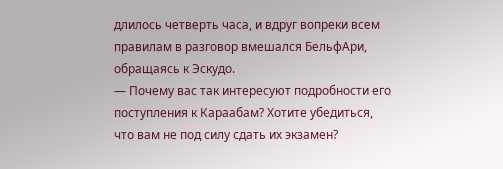длилось четверть часа, и вдруг вопреки всем правилам в разговор вмешался БельфАри, обращаясь к Эскудо.
— Почему вас так интересуют подробности его поступления к Караабам? Хотите убедиться, что вам не под силу сдать их экзамен?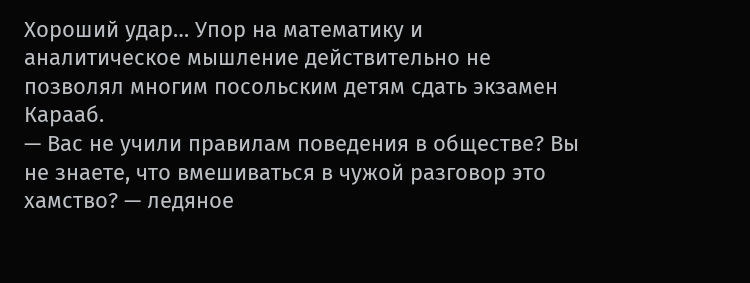Хороший удар… Упор на математику и аналитическое мышление действительно не позволял многим посольским детям сдать экзамен Карааб.
— Вас не учили правилам поведения в обществе? Вы не знаете, что вмешиваться в чужой разговор это хамство? — ледяное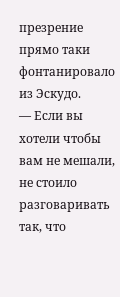презрение прямо таки фонтанировало из Эскудо.
— Если вы хотели чтобы вам не мешали, не стоило разговаривать так, что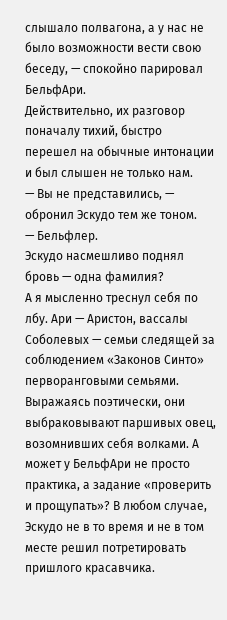слышало полвагона, а у нас не было возможности вести свою беседу, — спокойно парировал БельфАри.
Действительно, их разговор поначалу тихий, быстро перешел на обычные интонации и был слышен не только нам.
— Вы не представились, — обронил Эскудо тем же тоном.
— Бельфлер.
Эскудо насмешливо поднял бровь — одна фамилия?
А я мысленно треснул себя по лбу. Ари — Аристон, вассалы Соболевых — семьи следящей за соблюдением «Законов Синто» перворанговыми семьями. Выражаясь поэтически, они выбраковывают паршивых овец, возомнивших себя волками. А может у БельфАри не просто практика, а задание «проверить и прощупать»? В любом случае, Эскудо не в то время и не в том месте решил потретировать пришлого красавчика.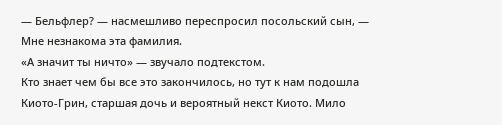— Бельфлер? — насмешливо переспросил посольский сын, — Мне незнакома эта фамилия.
«А значит ты ничто» — звучало подтекстом.
Кто знает чем бы все это закончилось, но тут к нам подошла Киото-Грин, старшая дочь и вероятный некст Киото. Мило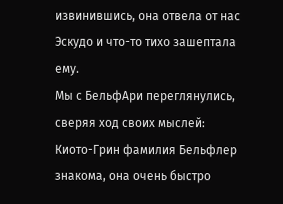извинившись, она отвела от нас Эскудо и что-то тихо зашептала ему.
Мы с БельфАри переглянулись, сверяя ход своих мыслей: Киото-Грин фамилия Бельфлер знакома, она очень быстро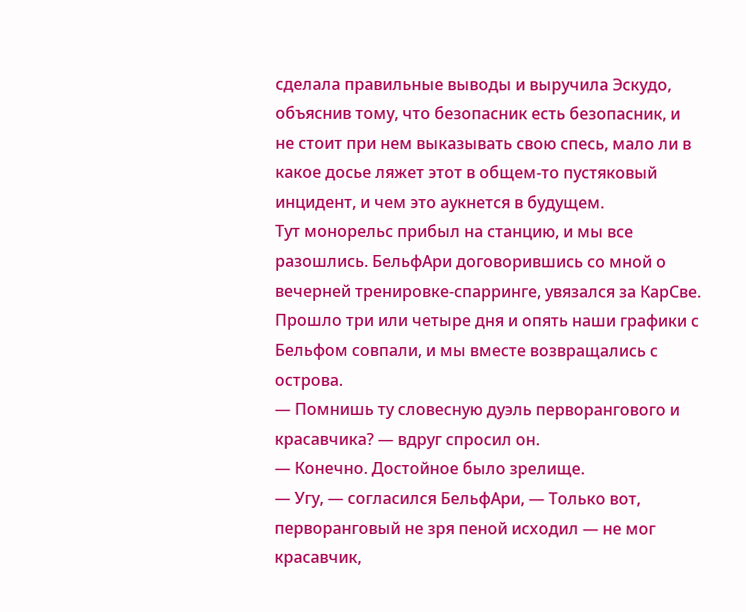сделала правильные выводы и выручила Эскудо, объяснив тому, что безопасник есть безопасник, и не стоит при нем выказывать свою спесь, мало ли в какое досье ляжет этот в общем-то пустяковый инцидент, и чем это аукнется в будущем.
Тут монорельс прибыл на станцию, и мы все разошлись. БельфАри договорившись со мной о вечерней тренировке-спарринге, увязался за КарСве.
Прошло три или четыре дня и опять наши графики с Бельфом совпали, и мы вместе возвращались с острова.
— Помнишь ту словесную дуэль перворангового и красавчика? — вдруг спросил он.
— Конечно. Достойное было зрелище.
— Угу, — согласился БельфАри, — Только вот, перворанговый не зря пеной исходил — не мог красавчик,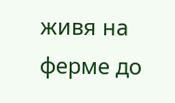живя на ферме до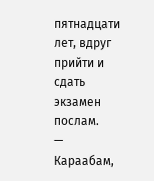пятнадцати лет, вдруг прийти и сдать экзамен послам.
— Караабам,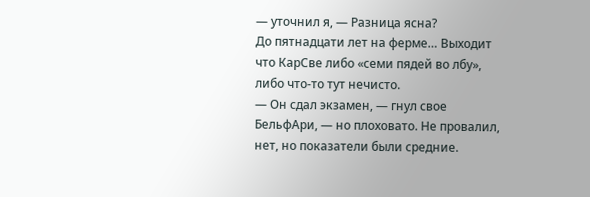— уточнил я, — Разница ясна?
До пятнадцати лет на ферме… Выходит что КарСве либо «семи пядей во лбу», либо что-то тут нечисто.
— Он сдал экзамен, — гнул свое БельфАри, — но плоховато. Не провалил, нет, но показатели были средние.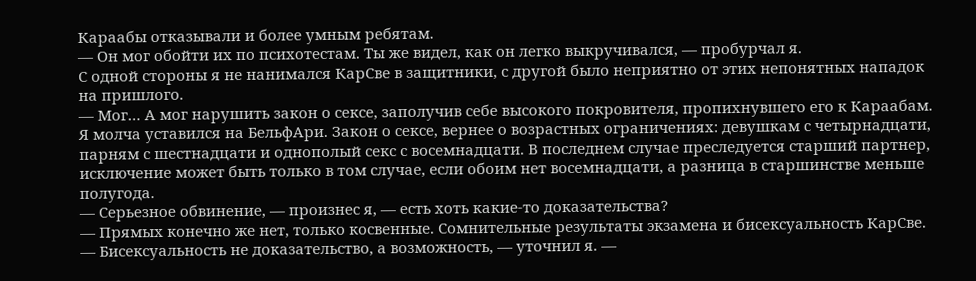Караабы отказывали и более умным ребятам.
— Он мог обойти их по психотестам. Ты же видел, как он легко выкручивался, — пробурчал я.
С одной стороны я не нанимался КарСве в защитники, с другой было неприятно от этих непонятных нападок на пришлого.
— Мог… А мог нарушить закон о сексе, заполучив себе высокого покровителя, пропихнувшего его к Караабам.
Я молча уставился на БельфАри. Закон о сексе, вернее о возрастных ограничениях: девушкам с четырнадцати, парням с шестнадцати и однополый секс с восемнадцати. В последнем случае преследуется старший партнер, исключение может быть только в том случае, если обоим нет восемнадцати, а разница в старшинстве меньше полугода.
— Серьезное обвинение, — произнес я, — есть хоть какие-то доказательства?
— Прямых конечно же нет, только косвенные. Сомнительные результаты экзамена и бисексуальность КарСве.
— Бисексуальность не доказательство, а возможность, — уточнил я. —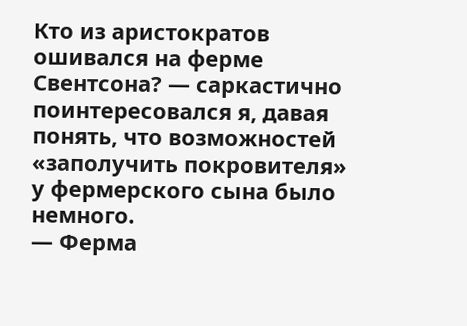Кто из аристократов ошивался на ферме Свентсона? — саркастично поинтересовался я, давая понять, что возможностей «заполучить покровителя» у фермерского сына было немного.
— Ферма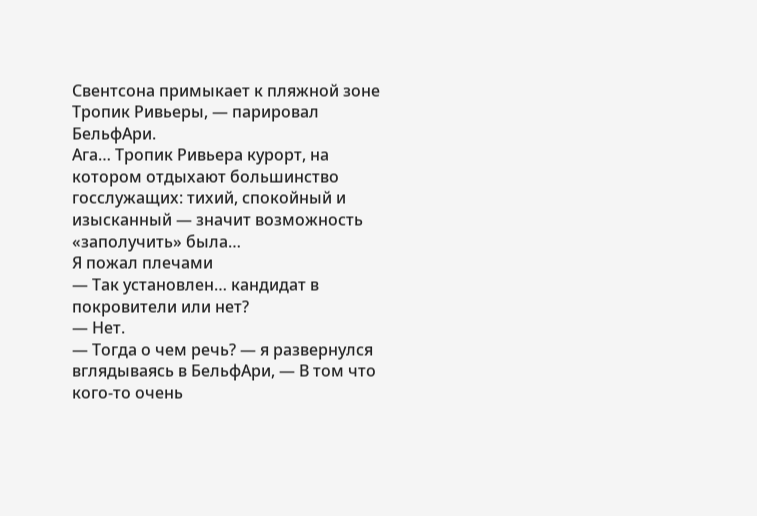Свентсона примыкает к пляжной зоне Тропик Ривьеры, — парировал БельфАри.
Ага… Тропик Ривьера курорт, на котором отдыхают большинство госслужащих: тихий, спокойный и изысканный — значит возможность «заполучить» была…
Я пожал плечами
— Так установлен… кандидат в покровители или нет?
— Нет.
— Тогда о чем речь? — я развернулся вглядываясь в БельфАри, — В том что кого-то очень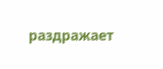раздражает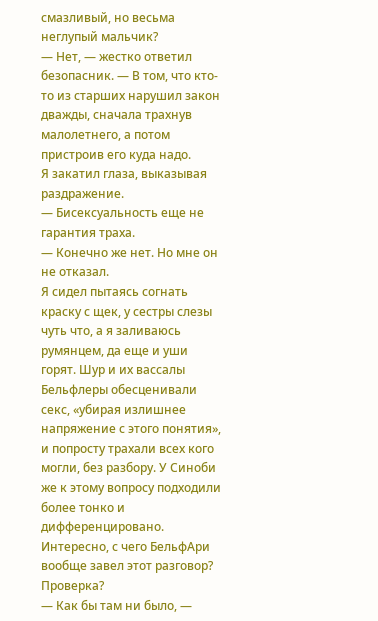смазливый, но весьма неглупый мальчик?
— Нет, — жестко ответил безопасник. — В том, что кто-то из старших нарушил закон дважды, сначала трахнув малолетнего, а потом пристроив его куда надо.
Я закатил глаза, выказывая раздражение.
— Бисексуальность еще не гарантия траха.
— Конечно же нет. Но мне он не отказал.
Я сидел пытаясь согнать краску с щек, у сестры слезы чуть что, а я заливаюсь румянцем, да еще и уши горят. Шур и их вассалы Бельфлеры обесценивали секс, «убирая излишнее напряжение с этого понятия», и попросту трахали всех кого могли, без разбору. У Синоби же к этому вопросу подходили более тонко и дифференцировано.
Интересно, с чего БельфАри вообще завел этот разговор? Проверка?
— Как бы там ни было, —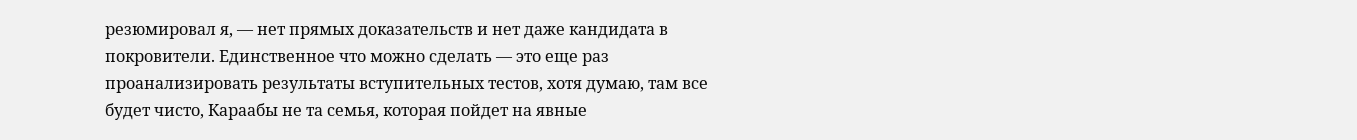резюмировал я, — нет прямых доказательств и нет даже кандидата в покровители. Единственное что можно сделать — это еще раз проанализировать результаты вступительных тестов, хотя думаю, там все будет чисто, Караабы не та семья, которая пойдет на явные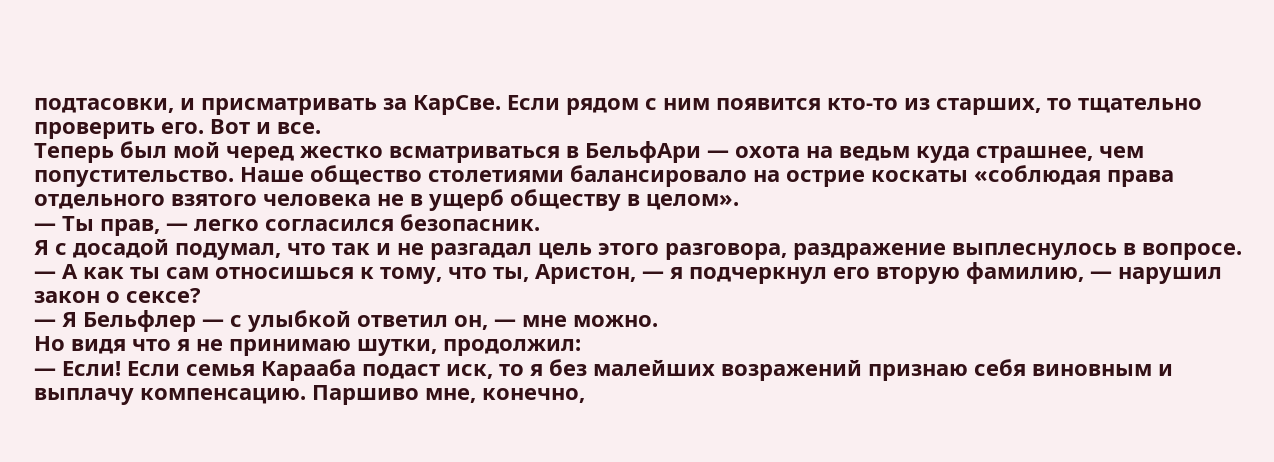подтасовки, и присматривать за КарСве. Если рядом с ним появится кто-то из старших, то тщательно проверить его. Вот и все.
Теперь был мой черед жестко всматриваться в БельфАри — охота на ведьм куда страшнее, чем попустительство. Наше общество столетиями балансировало на острие коскаты «соблюдая права отдельного взятого человека не в ущерб обществу в целом».
— Ты прав, — легко согласился безопасник.
Я с досадой подумал, что так и не разгадал цель этого разговора, раздражение выплеснулось в вопросе.
— А как ты сам относишься к тому, что ты, Аристон, — я подчеркнул его вторую фамилию, — нарушил закон о сексе?
— Я Бельфлер — с улыбкой ответил он, — мне можно.
Но видя что я не принимаю шутки, продолжил:
— Если! Если семья Карааба подаст иск, то я без малейших возражений признаю себя виновным и выплачу компенсацию. Паршиво мне, конечно,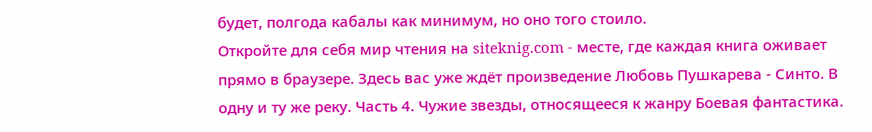будет, полгода кабалы как минимум, но оно того стоило.
Откройте для себя мир чтения на siteknig.com - месте, где каждая книга оживает прямо в браузере. Здесь вас уже ждёт произведение Любовь Пушкарева - Синто. В одну и ту же реку. Часть 4. Чужие звезды, относящееся к жанру Боевая фантастика.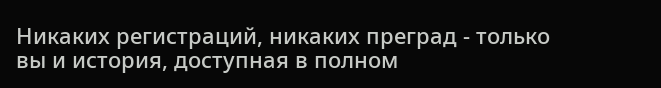Никаких регистраций, никаких преград - только вы и история, доступная в полном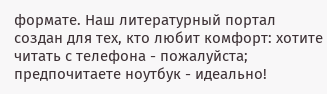формате. Наш литературный портал создан для тех, кто любит комфорт: хотите читать с телефона - пожалуйста; предпочитаете ноутбук - идеально!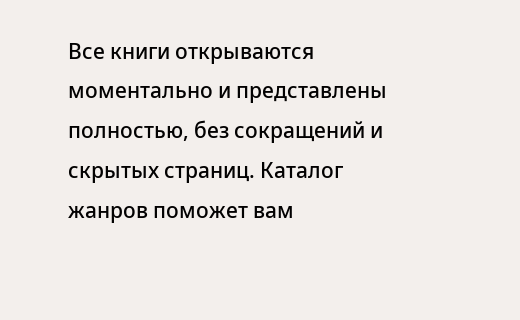Все книги открываются моментально и представлены полностью, без сокращений и скрытых страниц. Каталог жанров поможет вам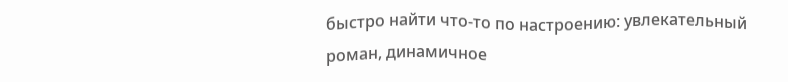быстро найти что-то по настроению: увлекательный роман, динамичное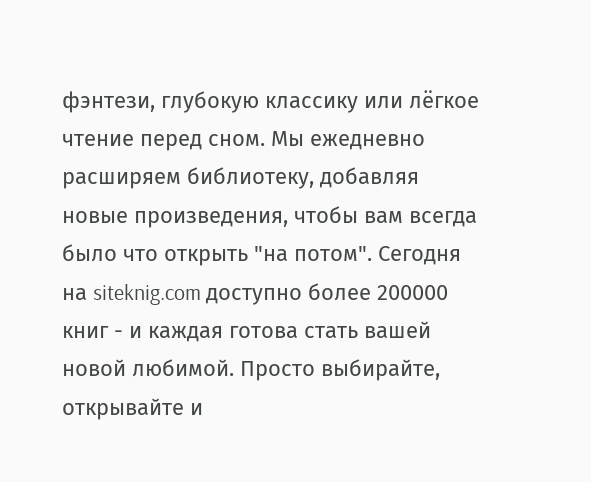фэнтези, глубокую классику или лёгкое чтение перед сном. Мы ежедневно расширяем библиотеку, добавляя новые произведения, чтобы вам всегда было что открыть "на потом". Сегодня на siteknig.com доступно более 200000 книг - и каждая готова стать вашей новой любимой. Просто выбирайте, открывайте и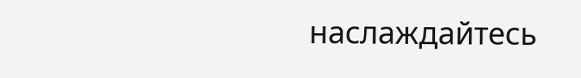наслаждайтесь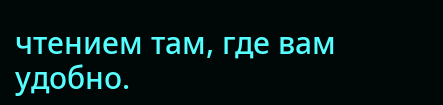чтением там, где вам удобно.